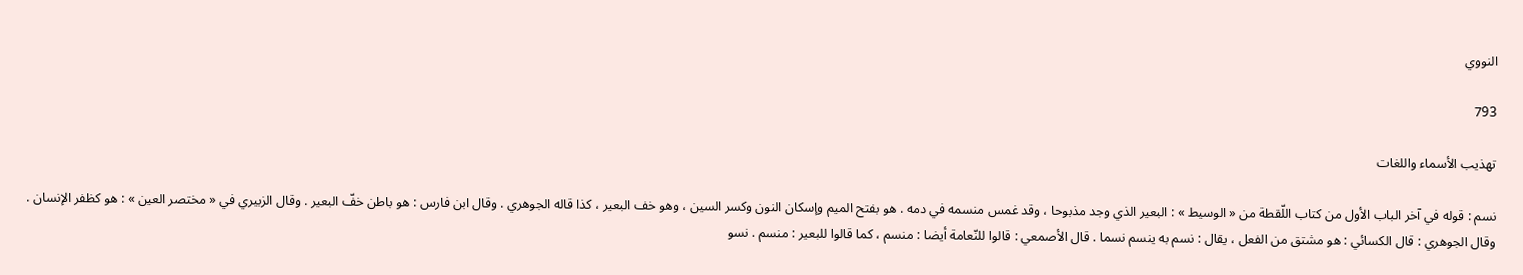النووي

793

تهذيب الأسماء واللغات

نسم : قوله في آخر الباب الأول من كتاب اللّقطة من « الوسيط » : البعير الذي وجد مذبوحا ، وقد غمس منسمه في دمه . هو بفتح الميم وإسكان النون وكسر السين ، وهو خف البعير ، كذا قاله الجوهري . وقال ابن فارس : هو باطن خفّ البعير . وقال الزبيري في « مختصر العين » : هو كظفر الإنسان . وقال الجوهري : قال الكسائي : هو مشتق من الفعل ، يقال : نسم به ينسم نسما . قال الأصمعي : قالوا للنّعامة أيضا : منسم ، كما قالوا للبعير : منسم . نسو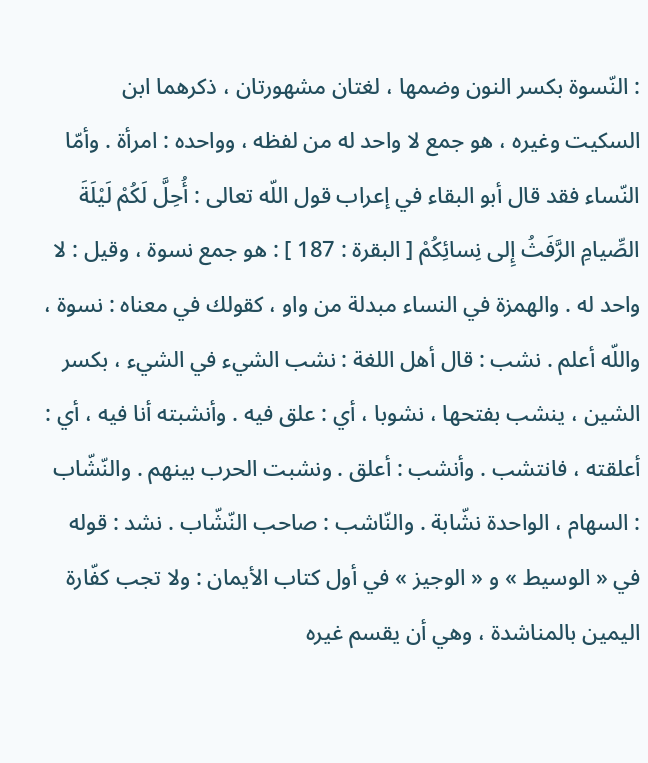: النّسوة بكسر النون وضمها ، لغتان مشهورتان ، ذكرهما ابن السكيت وغيره ، هو جمع لا واحد له من لفظه ، وواحده : امرأة . وأمّا النّساء فقد قال أبو البقاء في إعراب قول اللّه تعالى : أُحِلَّ لَكُمْ لَيْلَةَ الصِّيامِ الرَّفَثُ إِلى نِسائِكُمْ [ البقرة : 187 ] : هو جمع نسوة ، وقيل : لا واحد له . والهمزة في النساء مبدلة من واو ، كقولك في معناه : نسوة ، واللّه أعلم . نشب : قال أهل اللغة : نشب الشيء في الشيء ، بكسر الشين ، ينشب بفتحها ، نشوبا ، أي : علق فيه . وأنشبته أنا فيه ، أي : أعلقته ، فانتشب . وأنشب : أعلق . ونشبت الحرب بينهم . والنّشّاب : السهام ، الواحدة نشّابة . والنّاشب : صاحب النّشّاب . نشد : قوله في « الوسيط » و « الوجيز » في أول كتاب الأيمان : ولا تجب كفّارة اليمين بالمناشدة ، وهي أن يقسم غيره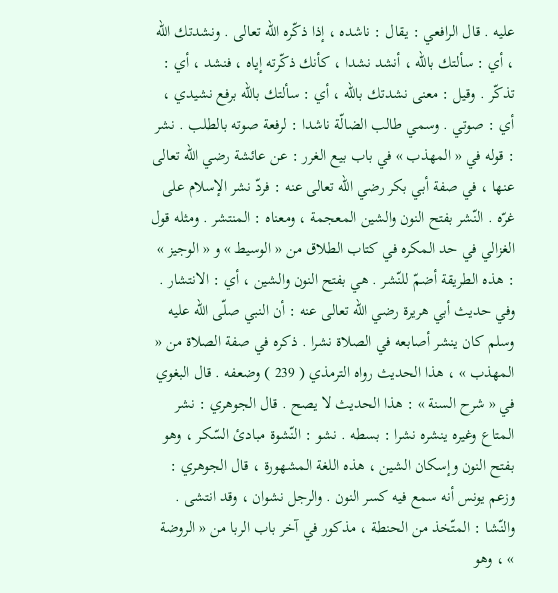عليه . قال الرافعي : يقال : ناشده ، إذا ذكّره اللّه تعالى . ونشدتك اللّه ، أي : سألتك باللّه ، أنشد نشدا ، كأنك ذكّرته إياه ، فنشد ، أي : تذكّر . وقيل : معنى نشدتك باللّه ، أي : سألتك باللّه برفع نشيدي ، أي : صوتي . وسمي طالب الضالّة ناشدا : لرفعة صوته بالطلب . نشر : قوله في « المهذب » في باب بيع الغرر : عن عائشة رضي اللّه تعالى عنها ، في صفة أبي بكر رضي اللّه تعالى عنه : فردّ نشر الإسلام على غرّه . النّشر بفتح النون والشين المعجمة ، ومعناه : المنتشر . ومثله قول الغزالي في حد المكره في كتاب الطلاق من « الوسيط » و « الوجيز » : هذه الطريقة أضمّ للنّشر . هي بفتح النون والشين ، أي : الانتشار . وفي حديث أبي هريرة رضي اللّه تعالى عنه : أن النبي صلّى اللّه عليه وسلم كان ينشر أصابعه في الصلاة نشرا . ذكره في صفة الصلاة من « المهذب » ، هذا الحديث رواه الترمذي ( 239 ) وضعفه . قال البغوي في « شرح السنة » : هذا الحديث لا يصح . قال الجوهري : نشر المتاع وغيره ينشره نشرا : بسطه . نشو : النّشوة مبادئ السّكر ، وهو بفتح النون وإسكان الشين ، هذه اللغة المشهورة ، قال الجوهري : وزعم يونس أنه سمع فيه كسر النون . والرجل نشوان ، وقد انتشى . والنّشا : المتّخذ من الحنطة ، مذكور في آخر باب الربا من « الروضة » ، وهو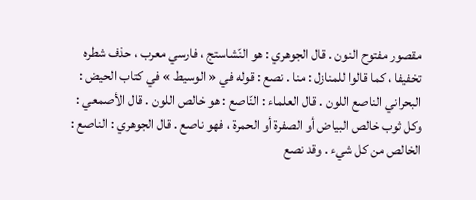مقصور مفتوح النون . قال الجوهري : هو النّشاستج ، فارسي معرب ، حذف شطره تخفيفا ، كما قالوا للمنازل : منا . نصع : قوله في « الوسيط » في كتاب الحيض : البحراني الناصع اللون . قال العلماء : النّاصع : هو خالص اللون . قال الأصمعي : وكل ثوب خالص البياض أو الصفرة أو الحمرة ، فهو ناصع . قال الجوهري : الناصع : الخالص من كل شيء . وقد نصع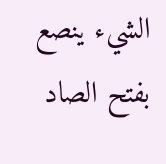الشيء ينصع بفتح الصاد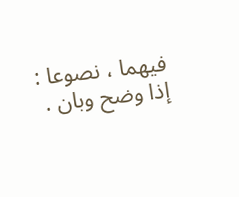فيهما ، نصوعا : إذا وضح وبان .